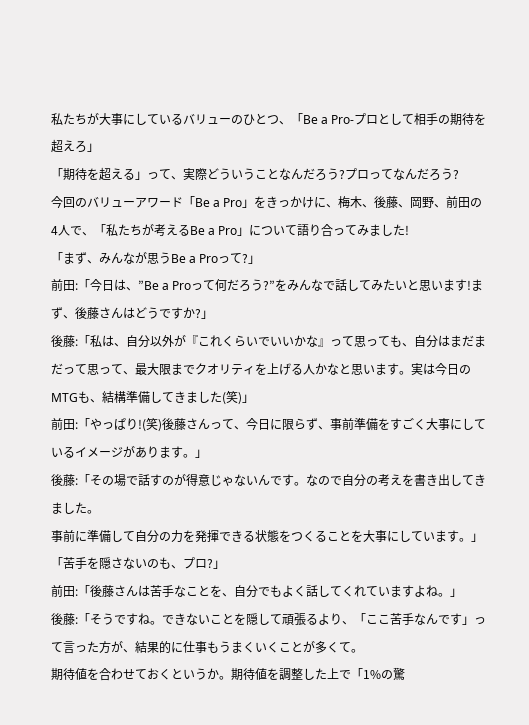私たちが大事にしているバリューのひとつ、「Be a Pro-プロとして相手の期待を超えろ」
「期待を超える」って、実際どういうことなんだろう?プロってなんだろう?
今回のバリューアワード「Be a Pro」をきっかけに、梅木、後藤、岡野、前田の4人で、「私たちが考えるBe a Pro」について語り合ってみました!
「まず、みんなが思うBe a Proって?」
前田:「今日は、”Be a Proって何だろう?”をみんなで話してみたいと思います!まず、後藤さんはどうですか?」
後藤:「私は、自分以外が『これくらいでいいかな』って思っても、自分はまだまだって思って、最大限までクオリティを上げる人かなと思います。実は今日のMTGも、結構準備してきました(笑)」
前田:「やっぱり!(笑)後藤さんって、今日に限らず、事前準備をすごく大事にしているイメージがあります。」
後藤:「その場で話すのが得意じゃないんです。なので自分の考えを書き出してきました。
事前に準備して自分の力を発揮できる状態をつくることを大事にしています。」
「苦手を隠さないのも、プロ?」
前田:「後藤さんは苦手なことを、自分でもよく話してくれていますよね。」
後藤:「そうですね。できないことを隠して頑張るより、「ここ苦手なんです」って言った方が、結果的に仕事もうまくいくことが多くて。
期待値を合わせておくというか。期待値を調整した上で「1%の驚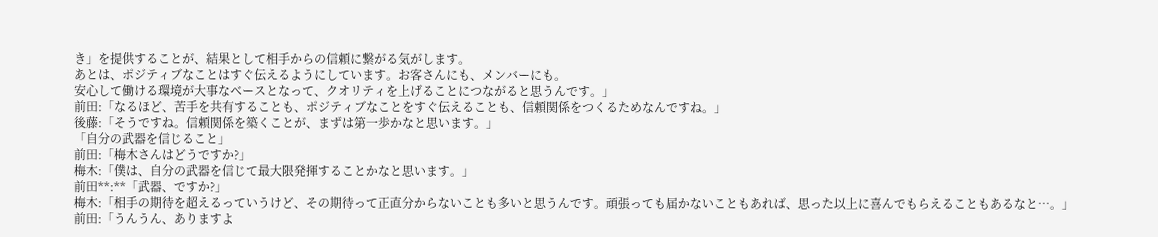き」を提供することが、結果として相手からの信頼に繋がる気がします。
あとは、ポジティブなことはすぐ伝えるようにしています。お客さんにも、メンバーにも。
安心して働ける環境が大事なベースとなって、クオリティを上げることにつながると思うんです。」
前田:「なるほど、苦手を共有することも、ポジティブなことをすぐ伝えることも、信頼関係をつくるためなんですね。」
後藤:「そうですね。信頼関係を築くことが、まずは第一歩かなと思います。」
「自分の武器を信じること」
前田:「梅木さんはどうですか?」
梅木:「僕は、自分の武器を信じて最大限発揮することかなと思います。」
前田**:**「武器、ですか?」
梅木:「相手の期待を超えるっていうけど、その期待って正直分からないことも多いと思うんです。頑張っても届かないこともあれば、思った以上に喜んでもらえることもあるなと…。」
前田:「うんうん、ありますよ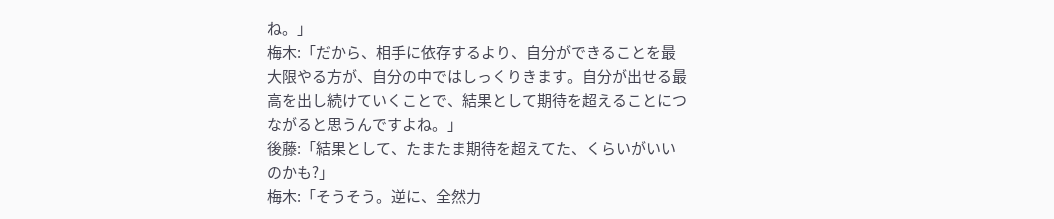ね。」
梅木:「だから、相手に依存するより、自分ができることを最大限やる方が、自分の中ではしっくりきます。自分が出せる最高を出し続けていくことで、結果として期待を超えることにつながると思うんですよね。」
後藤:「結果として、たまたま期待を超えてた、くらいがいいのかも?」
梅木:「そうそう。逆に、全然力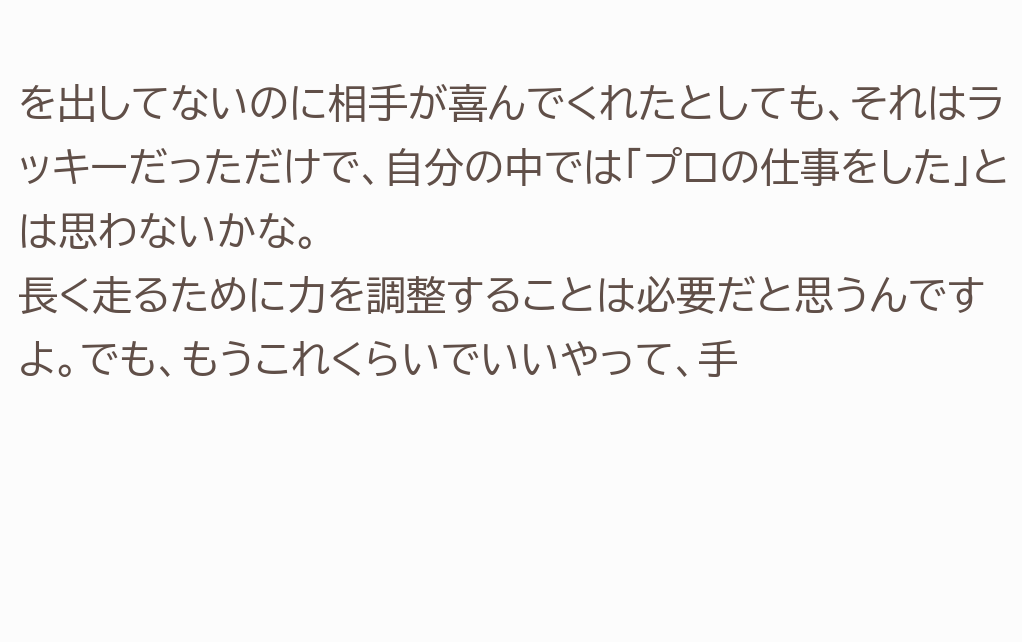を出してないのに相手が喜んでくれたとしても、それはラッキーだっただけで、自分の中では「プロの仕事をした」とは思わないかな。
長く走るために力を調整することは必要だと思うんですよ。でも、もうこれくらいでいいやって、手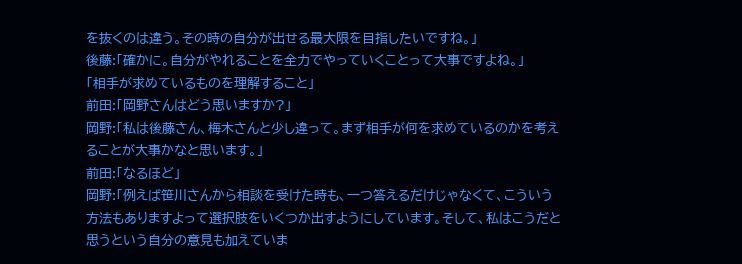を抜くのは違う。その時の自分が出せる最大限を目指したいですね。」
後藤:「確かに。自分がやれることを全力でやっていくことって大事ですよね。」
「相手が求めているものを理解すること」
前田:「岡野さんはどう思いますか?」
岡野:「私は後藤さん、梅木さんと少し違って。まず相手が何を求めているのかを考えることが大事かなと思います。」
前田:「なるほど」
岡野:「例えば笹川さんから相談を受けた時も、一つ答えるだけじゃなくて、こういう方法もありますよって選択肢をいくつか出すようにしています。そして、私はこうだと思うという自分の意見も加えていま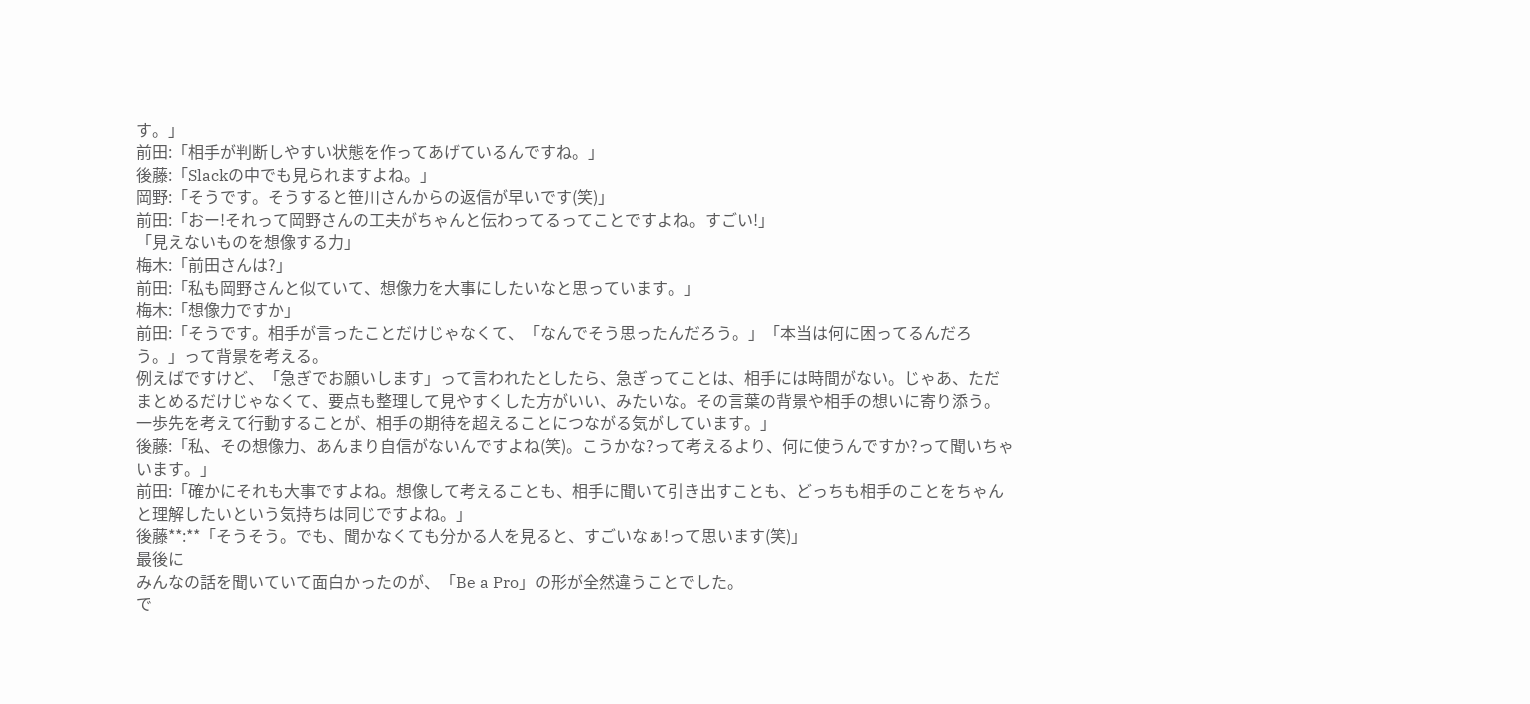す。」
前田:「相手が判断しやすい状態を作ってあげているんですね。」
後藤:「Slackの中でも見られますよね。」
岡野:「そうです。そうすると笹川さんからの返信が早いです(笑)」
前田:「おー!それって岡野さんの工夫がちゃんと伝わってるってことですよね。すごい!」
「見えないものを想像する力」
梅木:「前田さんは?」
前田:「私も岡野さんと似ていて、想像力を大事にしたいなと思っています。」
梅木:「想像力ですか」
前田:「そうです。相手が言ったことだけじゃなくて、「なんでそう思ったんだろう。」「本当は何に困ってるんだろう。」って背景を考える。
例えばですけど、「急ぎでお願いします」って言われたとしたら、急ぎってことは、相手には時間がない。じゃあ、ただまとめるだけじゃなくて、要点も整理して見やすくした方がいい、みたいな。その言葉の背景や相手の想いに寄り添う。一歩先を考えて行動することが、相手の期待を超えることにつながる気がしています。」
後藤:「私、その想像力、あんまり自信がないんですよね(笑)。こうかな?って考えるより、何に使うんですか?って聞いちゃいます。」
前田:「確かにそれも大事ですよね。想像して考えることも、相手に聞いて引き出すことも、どっちも相手のことをちゃんと理解したいという気持ちは同じですよね。」
後藤**:**「そうそう。でも、聞かなくても分かる人を見ると、すごいなぁ!って思います(笑)」
最後に
みんなの話を聞いていて面白かったのが、「Be a Pro」の形が全然違うことでした。
で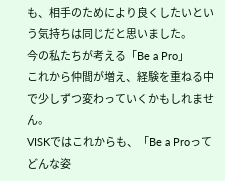も、相手のためにより良くしたいという気持ちは同じだと思いました。
今の私たちが考える「Be a Pro」
これから仲間が増え、経験を重ねる中で少しずつ変わっていくかもしれません。
VISKではこれからも、「Be a Proってどんな姿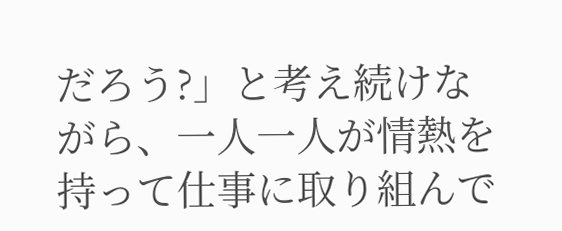だろう?」と考え続けながら、一人一人が情熱を持って仕事に取り組んで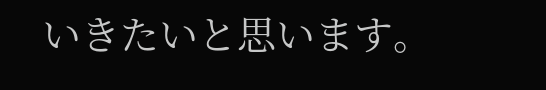いきたいと思います。